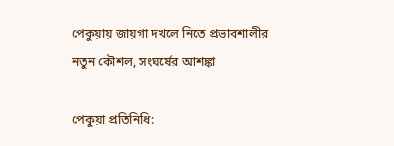পেকুয়ায় জায়গা দখলে নিতে প্রভাবশালীর নতুন কৌশল, সংঘর্ষের আশঙ্কা

পেকুয়া প্রতিনিধি: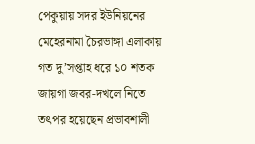পেকুয়ায় সদর ইউনিয়নের মেহেরনামা চৈরভাঙ্গা এলাকায় গত দু’সপ্তাহ ধরে ১০ শতক জায়গা জবর-দখলে নিতে তৎপর হয়েছেন প্রভাবশালী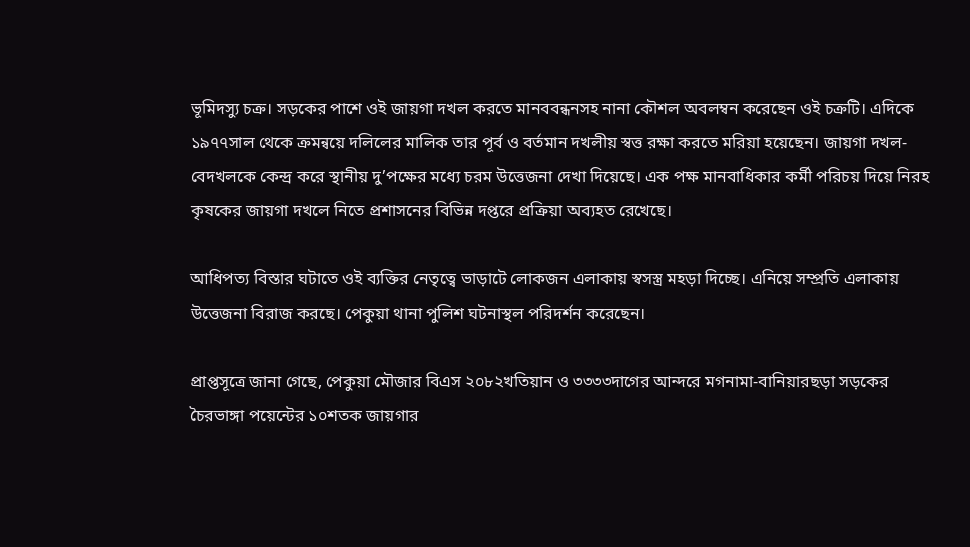ভূমিদস্যু চক্র। সড়কের পাশে ওই জায়গা দখল করতে মানববন্ধনসহ নানা কৌশল অবলম্বন করেছেন ওই চক্রটি। এদিকে ১৯৭৭সাল থেকে ক্রমন্বয়ে দলিলের মালিক তার পূর্ব ও বর্তমান দখলীয় স্বত্ত রক্ষা করতে মরিয়া হয়েছেন। জায়গা দখল-বেদখলকে কেন্দ্র করে স্থানীয় দু’পক্ষের মধ্যে চরম উত্তেজনা দেখা দিয়েছে। এক পক্ষ মানবাধিকার কর্মী পরিচয় দিয়ে নিরহ কৃষকের জায়গা দখলে নিতে প্রশাসনের বিভিন্ন দপ্তরে প্রক্রিয়া অব্যহত রেখেছে।

আধিপত্য বিস্তার ঘটাতে ওই ব্যক্তির নেতৃত্বে ভাড়াটে লোকজন এলাকায় স্বসস্ত্র মহড়া দিচ্ছে। এনিয়ে সম্প্রতি এলাকায় উত্তেজনা বিরাজ করছে। পেকুয়া থানা পুলিশ ঘটনাস্থল পরিদর্শন করেছেন।

প্রাপ্তসূত্রে জানা গেছে, পেকুয়া মৌজার বিএস ২০৮২খতিয়ান ও ৩৩৩৩দাগের আন্দরে মগনামা-বানিয়ারছড়া সড়কের চৈরভাঙ্গা পয়েন্টের ১০শতক জায়গার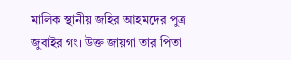মালিক স্থানীয় জহির আহমদের পুত্র জুবাইর গং। উক্ত জায়গা তার পিতা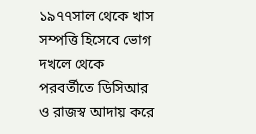১৯৭৭সাল থেকে খাস সম্পত্তি হিসেবে ভোগ দখলে থেকে পরবর্তীতে ডিসিআর ও রাজস্ব আদায় করে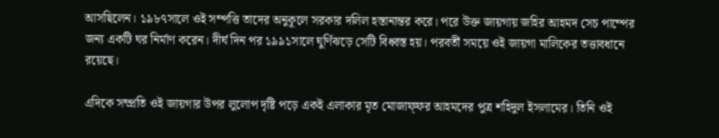আসছিলেন। ১৯৮৭সালে ওই সম্পত্তি তাদের অনুকূলে সরকার দলিল হস্তানান্তর করে। পরে উক্ত জায়গায় জহির আহমদ সেচ পাম্পের জন্য একটি ঘর নির্মাণ করেন। দীর্ঘ দিন পর ১৯৯১সালে ঘুর্ণিঝড়ে সেটি বিধ্বস্ত হয়। পরবর্তী সময়ে ওই জায়গা মালিকের তত্তাবধানে রয়েছে।

এদিকে সম্প্রতি ওই জায়গার উপর লুলোপ দৃষ্টি পড়ে একই এলাকার মৃত মোজাফ্ফর আহমদের পুত্র শহিদুল ইসলামের। তিনি ওই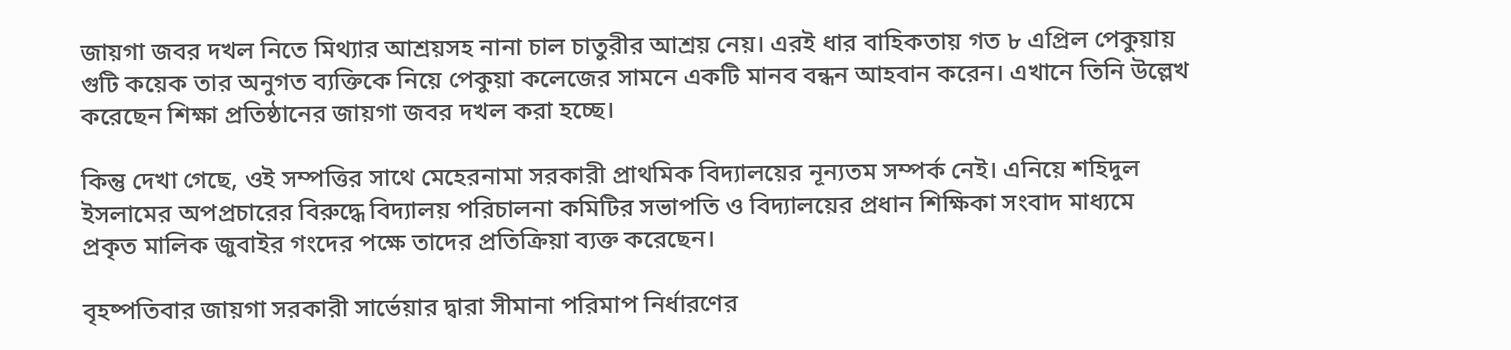জায়গা জবর দখল নিতে মিথ্যার আশ্রয়সহ নানা চাল চাতুরীর আশ্রয় নেয়। এরই ধার বাহিকতায় গত ৮ এপ্রিল পেকুয়ায় গুটি কয়েক তার অনুগত ব্যক্তিকে নিয়ে পেকুয়া কলেজের সামনে একটি মানব বন্ধন আহবান করেন। এখানে তিনি উল্লেখ করেছেন শিক্ষা প্রতিষ্ঠানের জায়গা জবর দখল করা হচ্ছে।

কিন্তু দেখা গেছে, ওই সম্পত্তির সাথে মেহেরনামা সরকারী প্রাথমিক বিদ্যালয়ের নূন্যতম সম্পর্ক নেই। এনিয়ে শহিদুল ইসলামের অপপ্রচারের বিরুদ্ধে বিদ্যালয় পরিচালনা কমিটির সভাপতি ও বিদ্যালয়ের প্রধান শিক্ষিকা সংবাদ মাধ্যমে প্রকৃত মালিক জুবাইর গংদের পক্ষে তাদের প্রতিক্রিয়া ব্যক্ত করেছেন।

বৃহষ্পতিবার জায়গা সরকারী সার্ভেয়ার দ্বারা সীমানা পরিমাপ নির্ধারণের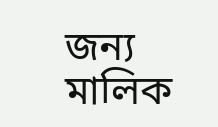জন্য মালিক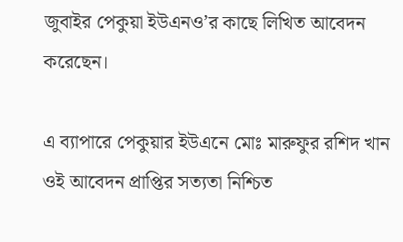জুবাইর পেকুয়া ইউএনও’র কাছে লিখিত আবেদন করেছেন।

এ ব্যাপারে পেকুয়ার ইউএনে মোঃ মারুফুর রশিদ খান ওই আবেদন প্রাপ্তির সত্যতা নিশ্চিত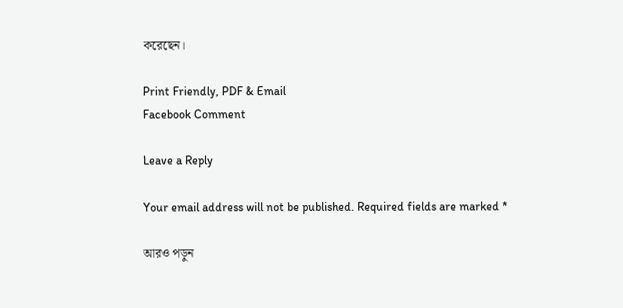করেছেন।

Print Friendly, PDF & Email
Facebook Comment

Leave a Reply

Your email address will not be published. Required fields are marked *

আরও পড়ুন